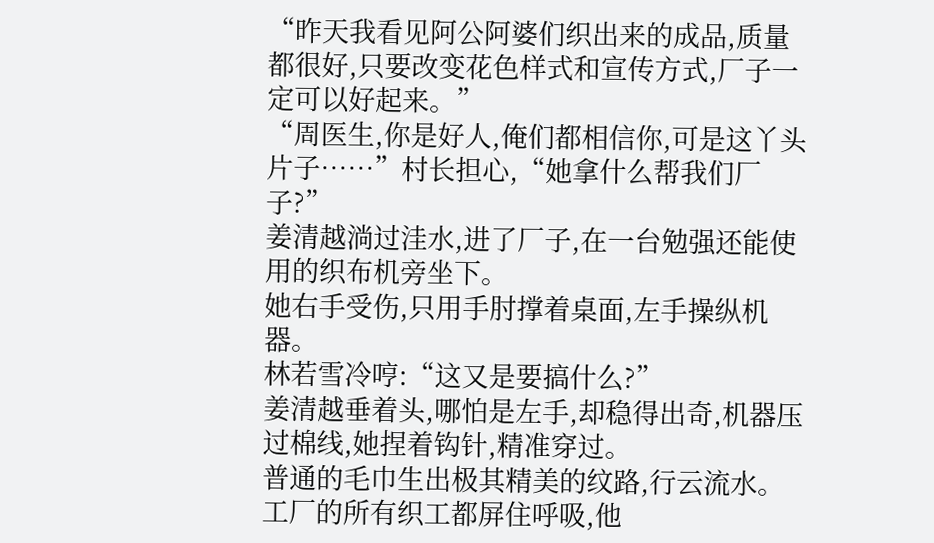“昨天我看见阿公阿婆们织出来的成品,质量都很好,只要改变花色样式和宣传方式,厂子一定可以好起来。”
“周医生,你是好人,俺们都相信你,可是这丫头片子……”村长担心,“她拿什么帮我们厂子?”
姜清越淌过洼水,进了厂子,在一台勉强还能使用的织布机旁坐下。
她右手受伤,只用手肘撑着桌面,左手操纵机器。
林若雪冷哼:“这又是要搞什么?”
姜清越垂着头,哪怕是左手,却稳得出奇,机器压过棉线,她捏着钩针,精准穿过。
普通的毛巾生出极其精美的纹路,行云流水。
工厂的所有织工都屏住呼吸,他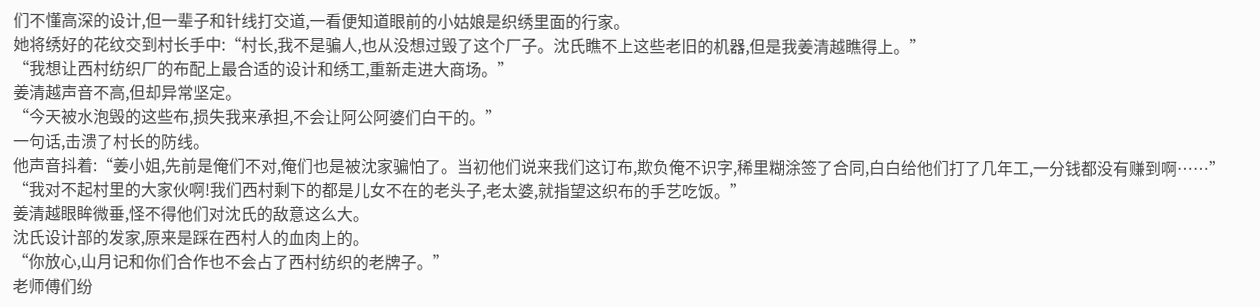们不懂高深的设计,但一辈子和针线打交道,一看便知道眼前的小姑娘是织绣里面的行家。
她将绣好的花纹交到村长手中:“村长,我不是骗人,也从没想过毁了这个厂子。沈氏瞧不上这些老旧的机器,但是我姜清越瞧得上。”
“我想让西村纺织厂的布配上最合适的设计和绣工,重新走进大商场。”
姜清越声音不高,但却异常坚定。
“今天被水泡毁的这些布,损失我来承担,不会让阿公阿婆们白干的。”
一句话,击溃了村长的防线。
他声音抖着:“姜小姐,先前是俺们不对,俺们也是被沈家骗怕了。当初他们说来我们这订布,欺负俺不识字,稀里糊涂签了合同,白白给他们打了几年工,一分钱都没有赚到啊……”
“我对不起村里的大家伙啊!我们西村剩下的都是儿女不在的老头子,老太婆,就指望这织布的手艺吃饭。”
姜清越眼眸微垂,怪不得他们对沈氏的敌意这么大。
沈氏设计部的发家,原来是踩在西村人的血肉上的。
“你放心,山月记和你们合作也不会占了西村纺织的老牌子。”
老师傅们纷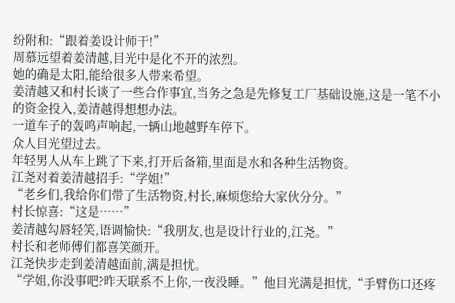纷附和:“跟着姜设计师干!”
周慕远望着姜清越,目光中是化不开的浓烈。
她的确是太阳,能给很多人带来希望。
姜清越又和村长谈了一些合作事宜,当务之急是先修复工厂基础设施,这是一笔不小的资金投入,姜清越得想想办法。
一道车子的轰鸣声响起,一辆山地越野车停下。
众人目光望过去。
年轻男人从车上跳了下来,打开后备箱,里面是水和各种生活物资。
江尧对着姜清越招手:“学姐!”
“老乡们,我给你们带了生活物资,村长,麻烦您给大家伙分分。”
村长惊喜:“这是……”
姜清越勾唇轻笑,语调愉快:“我朋友,也是设计行业的,江尧。”
村长和老师傅们都喜笑颜开。
江尧快步走到姜清越面前,满是担忧。
“学姐,你没事吧?昨天联系不上你,一夜没睡。”他目光满是担忧,“手臂伤口还疼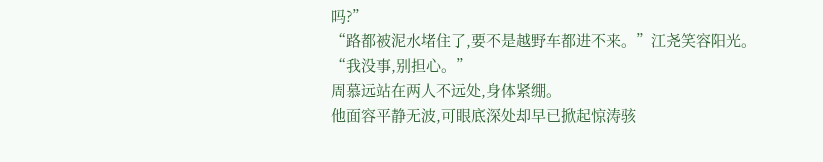吗?”
“路都被泥水堵住了,要不是越野车都进不来。”江尧笑容阳光。
“我没事,别担心。”
周慕远站在两人不远处,身体紧绷。
他面容平静无波,可眼底深处却早已掀起惊涛骇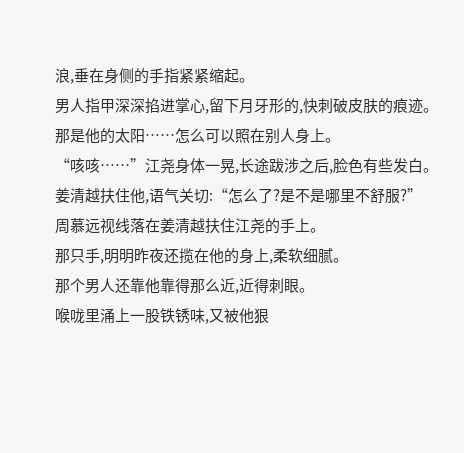浪,垂在身侧的手指紧紧缩起。
男人指甲深深掐进掌心,留下月牙形的,快刺破皮肤的痕迹。
那是他的太阳……怎么可以照在别人身上。
“咳咳……”江尧身体一晃,长途跋涉之后,脸色有些发白。
姜清越扶住他,语气关切:“怎么了?是不是哪里不舒服?”
周慕远视线落在姜清越扶住江尧的手上。
那只手,明明昨夜还揽在他的身上,柔软细腻。
那个男人还靠他靠得那么近,近得刺眼。
喉咙里涌上一股铁锈味,又被他狠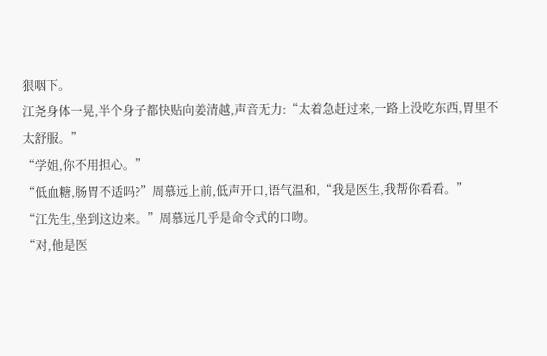狠咽下。
江尧身体一晃,半个身子都快贴向姜清越,声音无力:“太着急赶过来,一路上没吃东西,胃里不太舒服。”
“学姐,你不用担心。”
“低血糖,肠胃不适吗?”周慕远上前,低声开口,语气温和,“我是医生,我帮你看看。”
“江先生,坐到这边来。”周慕远几乎是命令式的口吻。
“对,他是医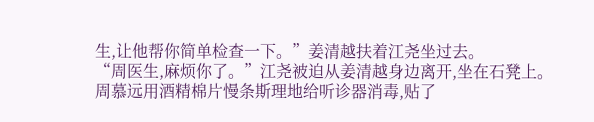生,让他帮你简单检查一下。”姜清越扶着江尧坐过去。
“周医生,麻烦你了。”江尧被迫从姜清越身边离开,坐在石凳上。
周慕远用酒精棉片慢条斯理地给听诊器消毒,贴了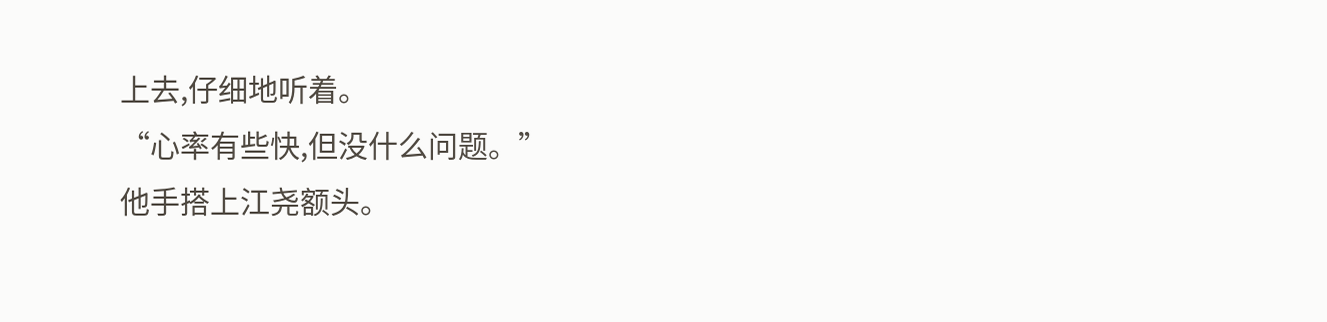上去,仔细地听着。
“心率有些快,但没什么问题。”
他手搭上江尧额头。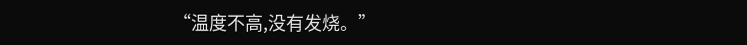“温度不高,没有发烧。”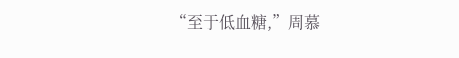“至于低血糖,”周慕